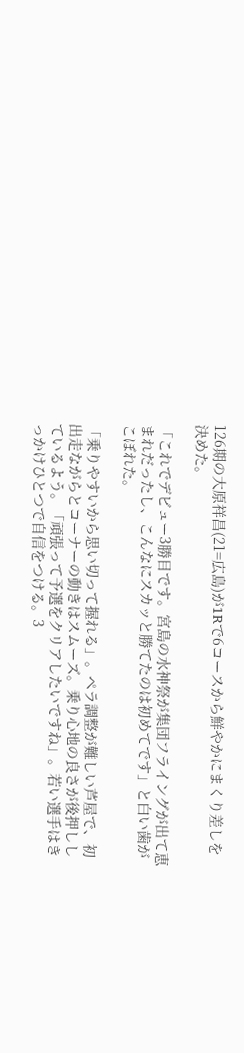126期の大原祥昌(21=広島)が1Rで6コースから鮮やかにまくり差しを決めた。

「これでデビュー3勝目です。宮島の水神祭が集団フライングが出て恵まれだったし、こんなにスカッと勝てたのは初めてです」と白い歯がこぼれた。

「乗りやすいから思い切って握れる」。ペラ調整が難しい芦屋で、初出走ながらとコーナーの動きはスムーズ。乗り心地の良さが後押ししているよう。「頑張って予選をクリアしたいですね」。若い選手はきっかけひとつで自信をつける。3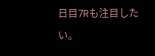日目7Rも注目したい。